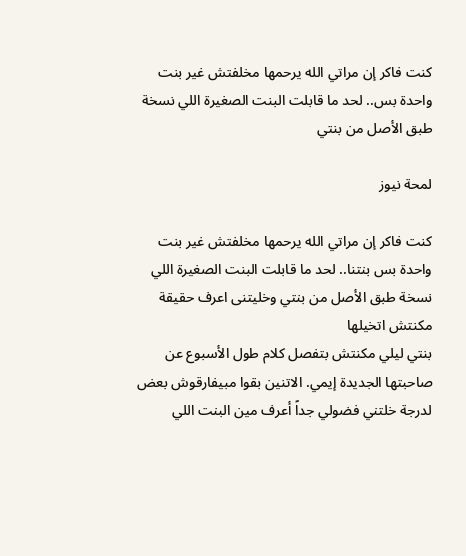كنت فاكر إن مراتي الله يرحمها مخلفتش غير بنت واحدة بس.. لحد ما قابلت البنت الصغيرة اللي نسخة طبق الأصل من بنتي

لمحة نيوز

كنت فاكر إن مراتي الله يرحمها مخلفتش غير بنت واحدة بس بنتنا.. لحد ما قابلت البنت الصغيرة اللي نسخة طبق الأصل من بنتي وخليتنى اعرف حقيقة مكنتش اتخيلها
بنتي ليلي مكنتش بتفصل كلام طول الأسبوع عن صاحبتها الجديدة إيمي. الاتنين بقوا مبيفارقوش بعض لدرجة خلتني فضولي جداً أعرف مين البنت اللي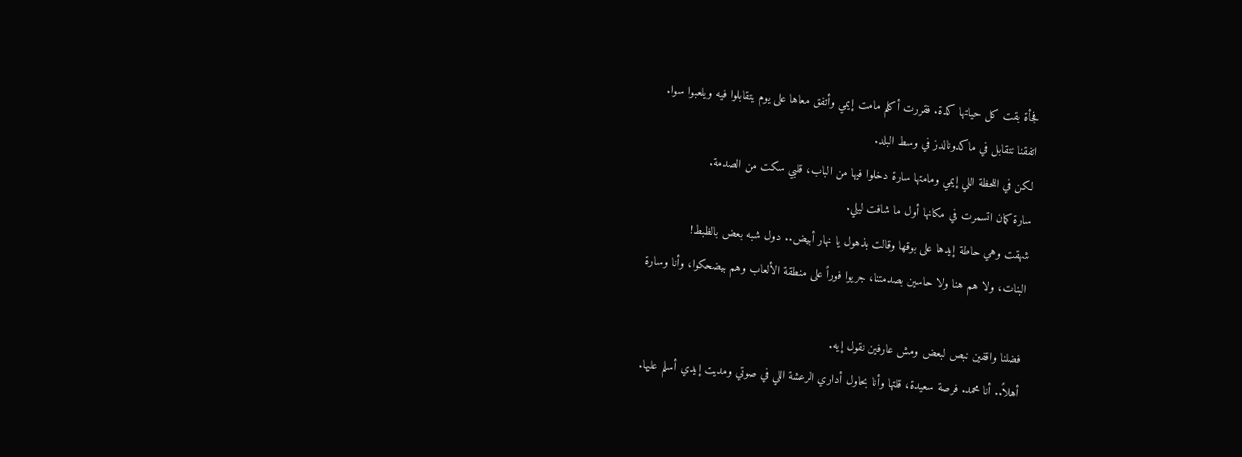فجأة بقت كل حياتها كدة. فقررت أكلم مامت إيمي وأتفق معاها على يوم يتقابلوا فيه ويلعبوا سوا.
اتفقنا نتقابل في ماكدونالدز في وسط البلد.
لكن في اللحظة اللي إيمي ومامتها سارة دخلوا فيها من الباب، قلبي سكت من الصدمة.
سارة كمان اتسمرت في مكانها أول ما شافت ليلي.
شهقت وهي حاطة إيدها على بوقها وقالت بذهول يا نهار أبيض.. دول شبه بعض بالظبط!
البنات، ولا هم هنا ولا حاسين بصدمتنا، جريوا فوراً على منطقة الألعاب وهم بيضحكوا، وأنا وسارة

فضلنا واقفين نبص لبعض ومش عارفين نقول إيه.
أهلاً.. أنا محمد. فرصة سعيدة، قلتها وأنا بحاول أداري الرعشة اللي في صوتي ومديت إيدي أسلم عليها.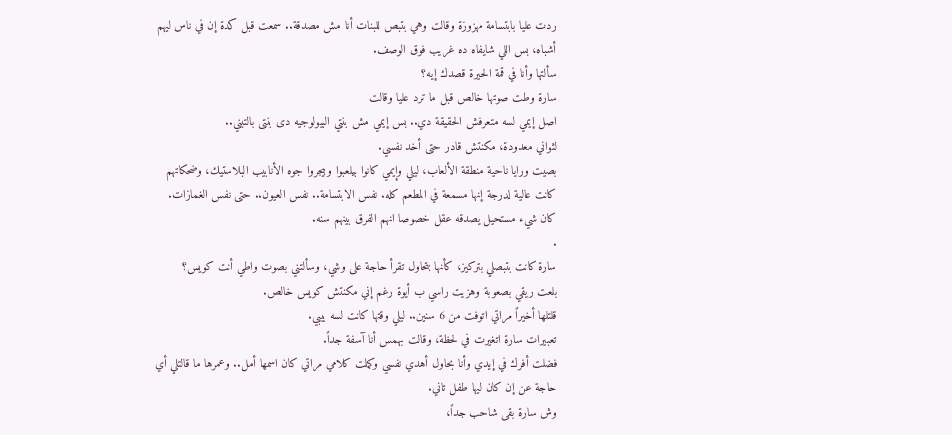ردت عليا بابتسامة مهزوزة وقالت وهي بتبص للبنات أنا مش مصدقة.. سمعت قبل كدة إن في ناس ليهم أشباه، بس اللي شايفاه ده غريب فوق الوصف.
سألتها وأنا في قمة الحيرة قصدك إيه؟
سارة وطت صوتها خالص قبل ما ترد عليا وقالت
اصل إيمي لسه متعرفش الحقيقة دي.. بس إيمي مش بنتي البيولوجيه دى بنتى بالتبني..
لثواني معدودة، مكنتش قادر حتى أخد نفسي.
بصيت ورايا ناحية منطقة الألعاب، ليلي وإيمي كانوا بيلعبوا وبيجروا جوه الأنابيب البلاستيك، وضحكاتهم كانت عالية لدرجة إنها مسمعة في المطعم كله. نفس الابتسامة.. نفس العيون.. حتى نفس الغمازات.
كان شيء مستحيل يصدقه عقل خصوصا انهم الفرق بينهم سنه.
.
سارة كانت بتبصلي بتركيز، كأنها بتحاول تقرأ حاجة على وشي، وسألتني بصوت واطي أنت كويس؟
بلعت ريقي بصعوبة وهزيت راسي ب أيوة رغم إني مكنتش كويس خالص.
قلتلها أخيراً مراتي اتوفت من 6 سنين.. ليلي وقتها كانت لسه بيبي.
تعبيرات سارة اتغيرت في لحظة، وقالت بهمس أنا آسفة جداً.
فضلت أفرك في إيدي وأنا بحاول أهدي نفسي وكملت كلامي مراتي كان اسمها أمل.. وعمرها ما قالتلي أي حاجة عن إن كان ليها طفل تاني.
وش سارة بقى شاحب جداً،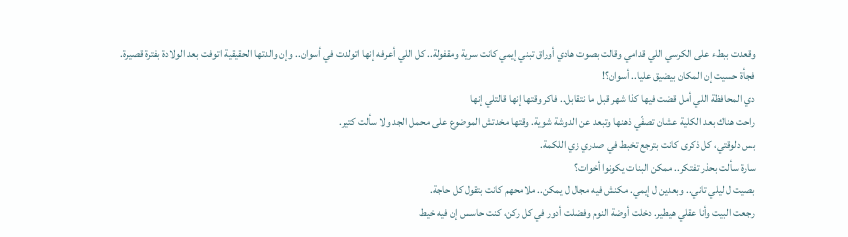وقعدت ببطء على الكرسي اللي قدامي وقالت بصوت هادي أوراق تبني إيمي كانت سرية ومقفولة.. كل اللي أعرفه إنها اتولدت في أسوان.. وإن والدتها الحقيقية اتوفت بعد الولادة بفترة قصيرة.
فجأة حسيت إن المكان بيضيق عليا.. أسوان؟!
دي المحافظة اللي أمل قضت فيها كذا شهر قبل ما نتقابل.. فاكر وقتها إنها قالتلي إنها
راحت هناك بعد الكلية عشان تصفّي ذهنها وتبعد عن الدوشة شوية. وقتها مخدتش الموضوع على محمل الجد ولا سألت كتير.
بس دلوقتي، كل ذكرى كانت بترجع تخبط في صدري زي اللكمة.
سارة سألت بحذر تفتكر.. ممكن البنات يكونوا أخوات؟
بصيت ل ليلي تاني.. وبعدين ل إيمي. مكنش فيه مجال ل يمكن.. ملامحهم كانت بتقول كل حاجة.
رجعت البيت وأنا عقلي هيطير. دخلت أوضة النوم وفضلت أدور في كل ركن، كنت حاسس إن فيه خيط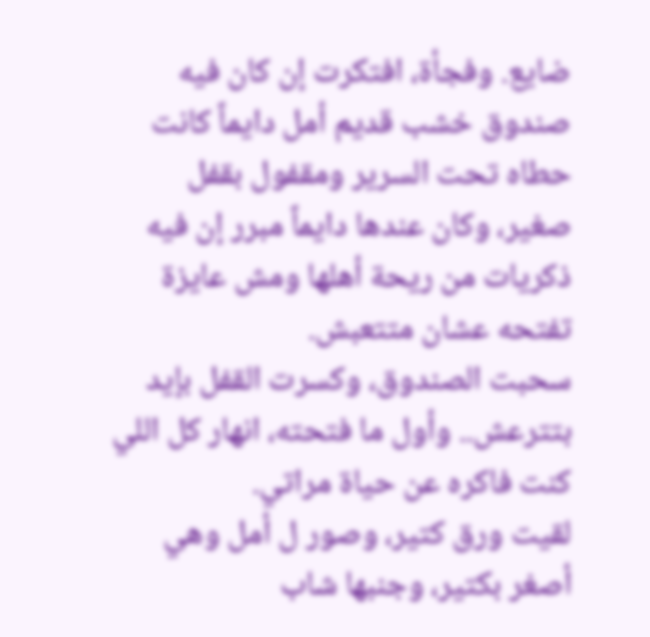ضايع. وفجأة، افتكرت إن كان فيه صندوق خشب قديم أمل دايماً كانت حطاه تحت السرير ومقفول بقفل صغير، وكان عندها دايماً مبرر إن فيه ذكريات من ريحة أهلها ومش عايزة تفتحه عشان متتعبش.
سحبت الصندوق، وكسرت القفل بإيد بتترعش.. وأول ما فتحته، انهار كل اللي كنت فاكره عن حياة مراتي.
لقيت ورق كتير، وصور ل أمل وهي أصغر بكتير، وجنبها شاب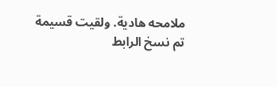ملامحه هادية. ولقيت قسيمة
تم نسخ الرابط